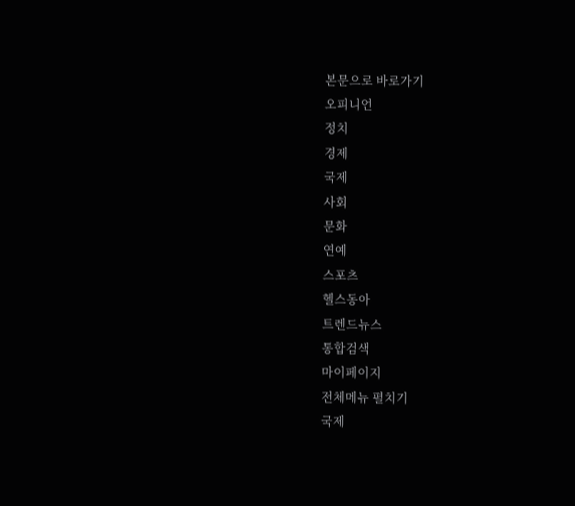본문으로 바로가기
오피니언
정치
경제
국제
사회
문화
연예
스포츠
헬스동아
트렌드뉴스
통합검색
마이페이지
전체메뉴 펼치기
국제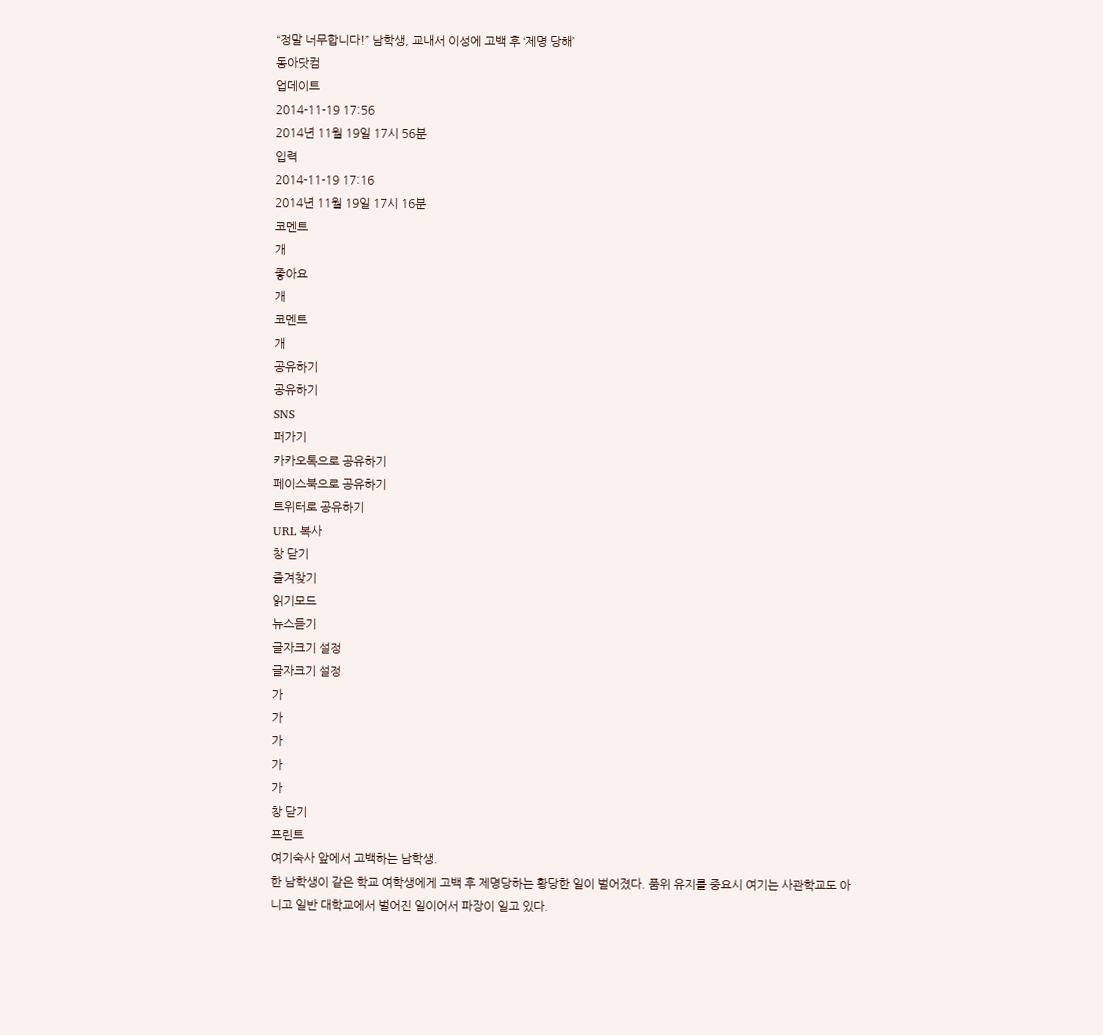“정말 너무합니다!” 남학생, 교내서 이성에 고백 후 ‘제명 당해’
동아닷컴
업데이트
2014-11-19 17:56
2014년 11월 19일 17시 56분
입력
2014-11-19 17:16
2014년 11월 19일 17시 16분
코멘트
개
좋아요
개
코멘트
개
공유하기
공유하기
SNS
퍼가기
카카오톡으로 공유하기
페이스북으로 공유하기
트위터로 공유하기
URL 복사
창 닫기
즐겨찾기
읽기모드
뉴스듣기
글자크기 설정
글자크기 설정
가
가
가
가
가
창 닫기
프린트
여기숙사 앞에서 고백하는 남학생.
한 남학생이 같은 학교 여학생에게 고백 후 제명당하는 황당한 일이 벌어졌다. 품위 유지를 중요시 여기는 사관학교도 아니고 일반 대학교에서 벌어진 일이어서 파장이 일고 있다.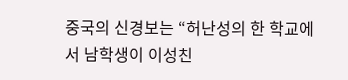중국의 신경보는 “허난성의 한 학교에서 남학생이 이성친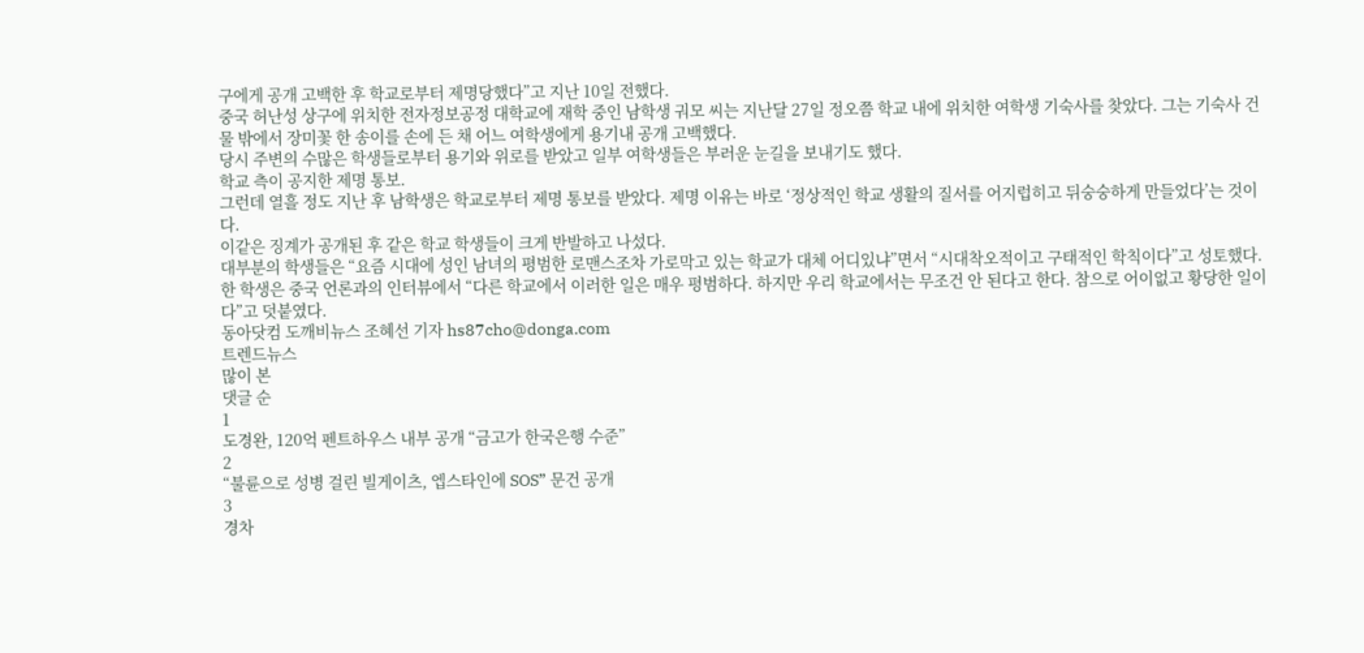구에게 공개 고백한 후 학교로부터 제명당했다”고 지난 10일 전했다.
중국 허난성 상구에 위치한 전자정보공정 대학교에 재학 중인 남학생 궈모 씨는 지난달 27일 정오쯤 학교 내에 위치한 여학생 기숙사를 찾았다. 그는 기숙사 건물 밖에서 장미꽃 한 송이를 손에 든 채 어느 여학생에게 용기내 공개 고백했다.
당시 주변의 수많은 학생들로부터 용기와 위로를 받았고 일부 여학생들은 부러운 눈길을 보내기도 했다.
학교 측이 공지한 제명 통보.
그런데 열흘 정도 지난 후 남학생은 학교로부터 제명 통보를 받았다. 제명 이유는 바로 ‘정상적인 학교 생활의 질서를 어지럽히고 뒤숭숭하게 만들었다’는 것이다.
이같은 징계가 공개된 후 같은 학교 학생들이 크게 반발하고 나섰다.
대부분의 학생들은 “요즘 시대에 성인 남녀의 평범한 로맨스조차 가로막고 있는 학교가 대체 어디있냐”면서 “시대착오적이고 구태적인 학칙이다”고 성토했다.
한 학생은 중국 언론과의 인터뷰에서 “다른 학교에서 이러한 일은 매우 평범하다. 하지만 우리 학교에서는 무조건 안 된다고 한다. 참으로 어이없고 황당한 일이다”고 덧붙였다.
동아닷컴 도깨비뉴스 조혜선 기자 hs87cho@donga.com
트렌드뉴스
많이 본
댓글 순
1
도경완, 120억 펜트하우스 내부 공개 “금고가 한국은행 수준”
2
“불륜으로 성병 걸린 빌게이츠, 엡스타인에 SOS” 문건 공개
3
경차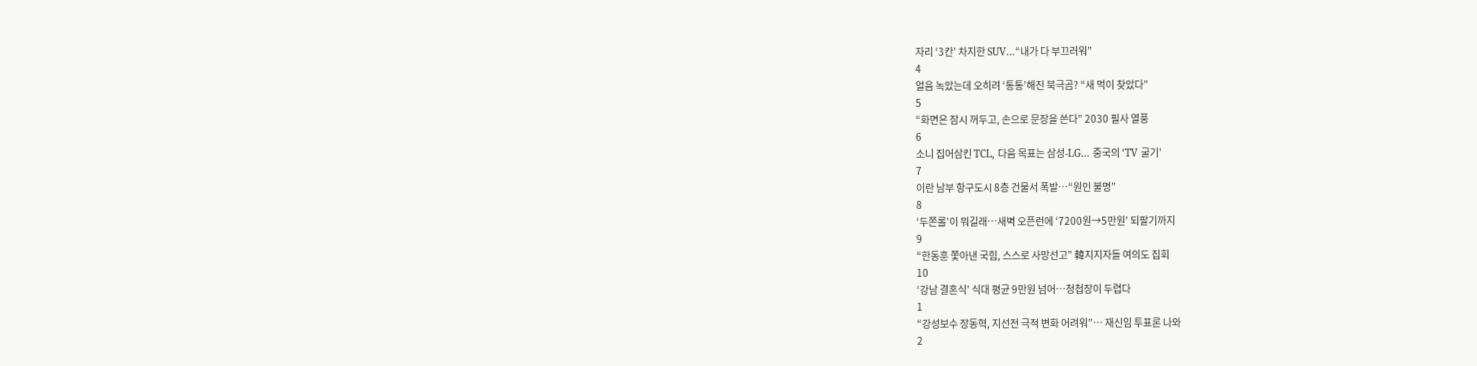자리 ‘3칸’ 차지한 SUV…“내가 다 부끄러워”
4
얼음 녹았는데 오히려 ‘통통’해진 북극곰? “새 먹이 찾았다”
5
“화면은 잠시 꺼두고, 손으로 문장을 쓴다” 2030 필사 열풍
6
소니 집어삼킨 TCL, 다음 목표는 삼성-LG… 중국의 ‘TV 굴기’
7
이란 남부 항구도시 8층 건물서 폭발…“원인 불명”
8
‘두쫀롤’이 뭐길래…새벽 오픈런에 ‘7200원→5만원’ 되팔기까지
9
“한동훈 쫓아낸 국힘, 스스로 사망선고” 韓지지자들 여의도 집회
10
‘강남 결혼식’ 식대 평균 9만원 넘어…청첩장이 두렵다
1
“강성보수 장동혁, 지선전 극적 변화 어려워”… 재신임 투표론 나와
2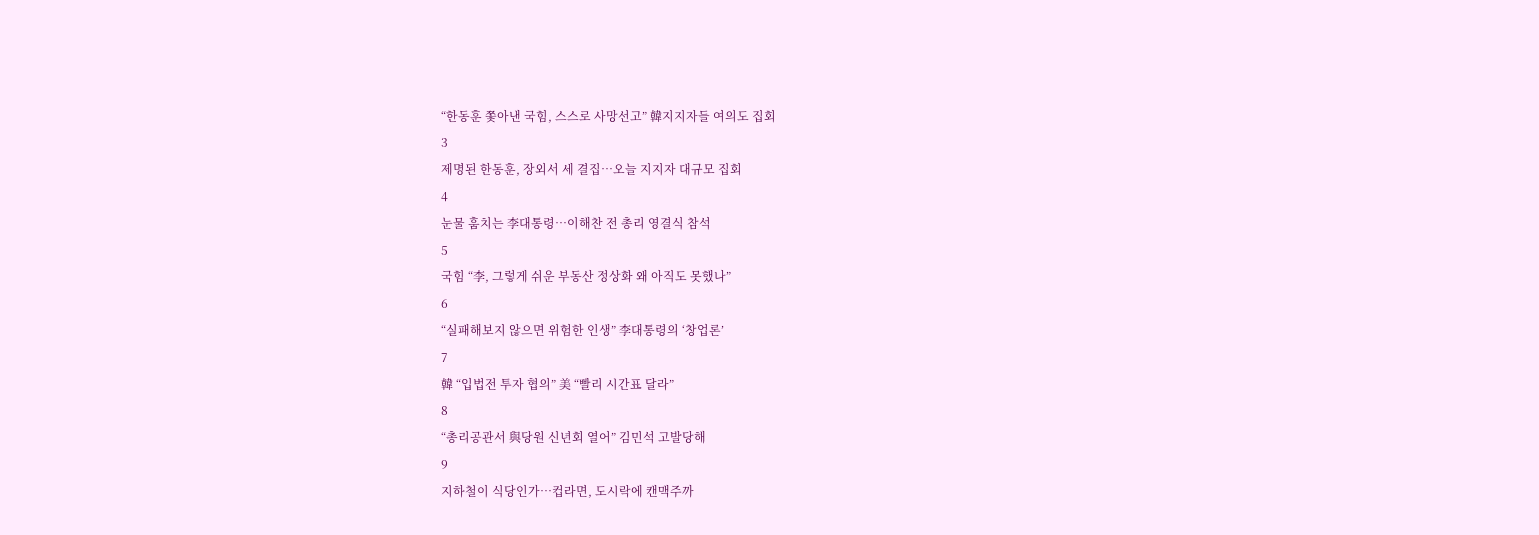“한동훈 쫓아낸 국힘, 스스로 사망선고” 韓지지자들 여의도 집회
3
제명된 한동훈, 장외서 세 결집…오늘 지지자 대규모 집회
4
눈물 훔치는 李대통령…이해찬 전 총리 영결식 참석
5
국힘 “李, 그렇게 쉬운 부동산 정상화 왜 아직도 못했나”
6
“실패해보지 않으면 위험한 인생” 李대통령의 ‘창업론’
7
韓 “입법전 투자 협의” 美 “빨리 시간표 달라”
8
“총리공관서 與당원 신년회 열어” 김민석 고발당해
9
지하철이 식당인가…컵라면, 도시락에 캔맥주까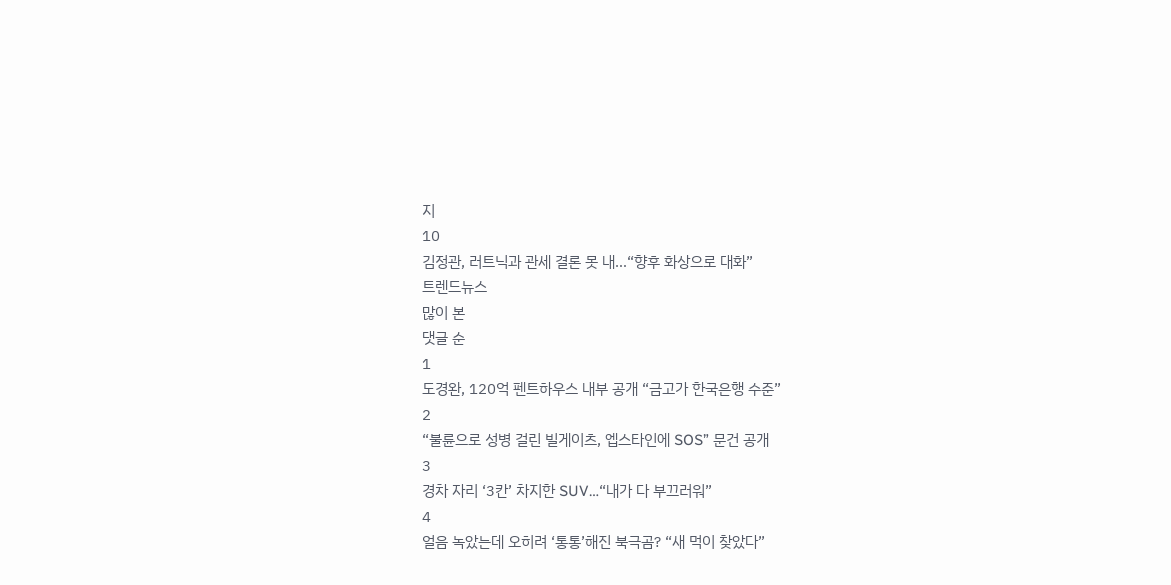지
10
김정관, 러트닉과 관세 결론 못 내…“향후 화상으로 대화”
트렌드뉴스
많이 본
댓글 순
1
도경완, 120억 펜트하우스 내부 공개 “금고가 한국은행 수준”
2
“불륜으로 성병 걸린 빌게이츠, 엡스타인에 SOS” 문건 공개
3
경차 자리 ‘3칸’ 차지한 SUV…“내가 다 부끄러워”
4
얼음 녹았는데 오히려 ‘통통’해진 북극곰? “새 먹이 찾았다”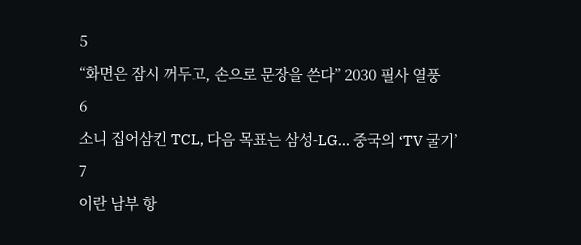5
“화면은 잠시 꺼두고, 손으로 문장을 쓴다” 2030 필사 열풍
6
소니 집어삼킨 TCL, 다음 목표는 삼성-LG… 중국의 ‘TV 굴기’
7
이란 남부 항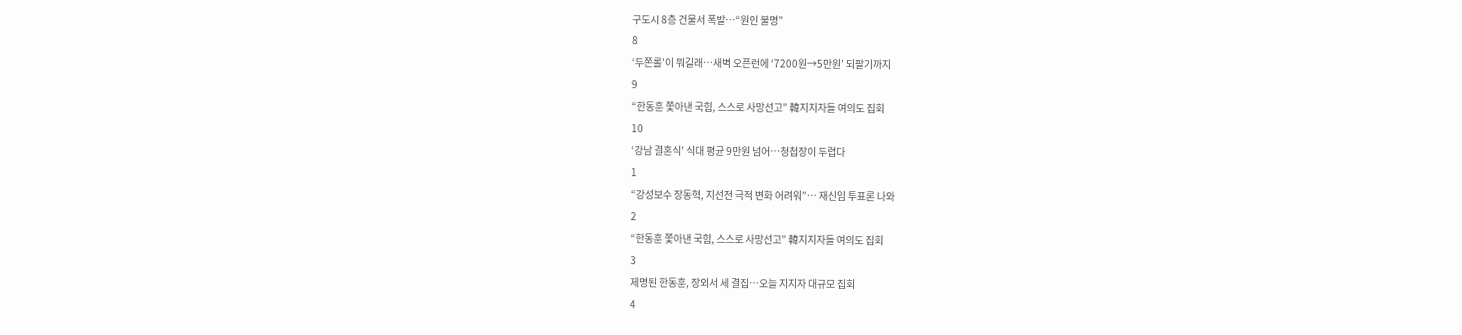구도시 8층 건물서 폭발…“원인 불명”
8
‘두쫀롤’이 뭐길래…새벽 오픈런에 ‘7200원→5만원’ 되팔기까지
9
“한동훈 쫓아낸 국힘, 스스로 사망선고” 韓지지자들 여의도 집회
10
‘강남 결혼식’ 식대 평균 9만원 넘어…청첩장이 두렵다
1
“강성보수 장동혁, 지선전 극적 변화 어려워”… 재신임 투표론 나와
2
“한동훈 쫓아낸 국힘, 스스로 사망선고” 韓지지자들 여의도 집회
3
제명된 한동훈, 장외서 세 결집…오늘 지지자 대규모 집회
4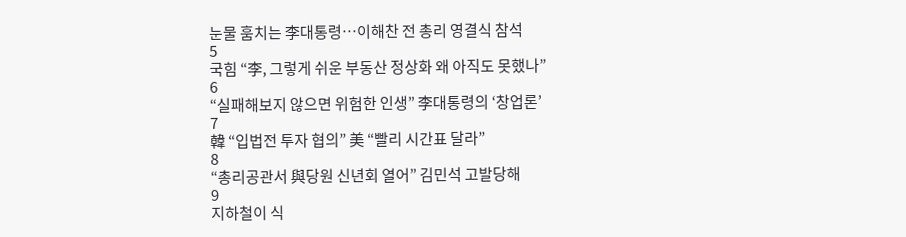눈물 훔치는 李대통령…이해찬 전 총리 영결식 참석
5
국힘 “李, 그렇게 쉬운 부동산 정상화 왜 아직도 못했나”
6
“실패해보지 않으면 위험한 인생” 李대통령의 ‘창업론’
7
韓 “입법전 투자 협의” 美 “빨리 시간표 달라”
8
“총리공관서 與당원 신년회 열어” 김민석 고발당해
9
지하철이 식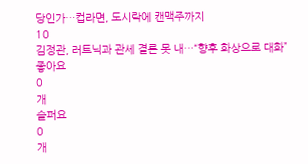당인가…컵라면, 도시락에 캔맥주까지
10
김정관, 러트닉과 관세 결론 못 내…“향후 화상으로 대화”
좋아요
0
개
슬퍼요
0
개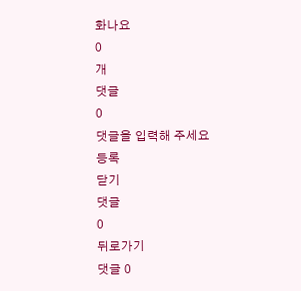화나요
0
개
댓글
0
댓글을 입력해 주세요
등록
닫기
댓글
0
뒤로가기
댓글 0